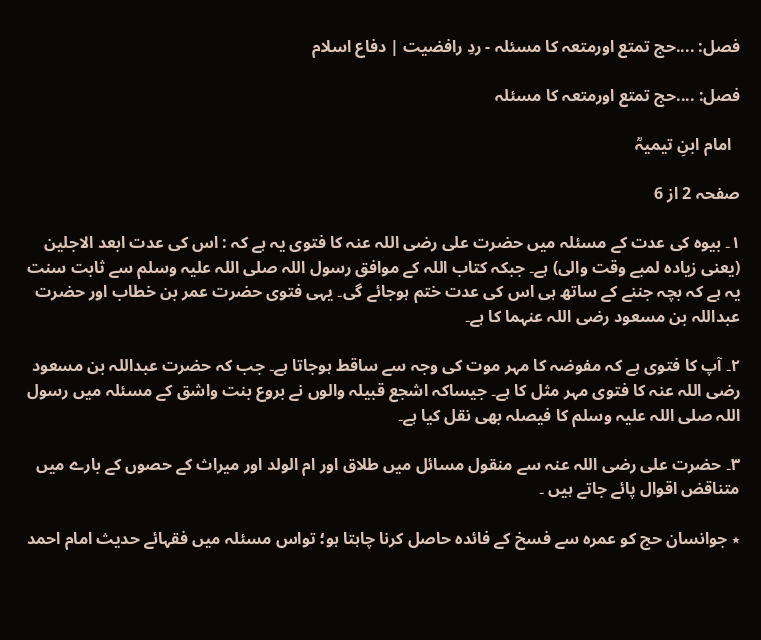فصل: ....حج تمتع اورمتعہ کا مسئلہ - ردِ رافضیت | دفاع اسلام

فصل: ....حج تمتع اورمتعہ کا مسئلہ

  امام ابنِ تیمیہؒ

صفحہ 2 از 6

۱۔ بیوہ کی عدت کے مسئلہ میں حضرت علی رضی اللہ عنہ کا فتوی یہ ہے کہ : اس کی عدت ابعد الاجلین (یعنی زیادہ لمبے وقت والی) ہے۔ جبکہ کتاب اللہ کے موافق رسول اللہ صلی اللہ علیہ وسلم سے ثابت سنت یہ ہے کہ بچہ جننے کے ساتھ ہی اس کی عدت ختم ہوجائے گی۔ یہی فتوی حضرت عمر بن خطاب اور حضرت عبداللہ بن مسعود رضی اللہ عنہما کا ہے۔

۲۔ آپ کا فتوی ہے کہ مفوضہ کا مہر موت کی وجہ سے ساقط ہوجاتا ہے۔ جب کہ حضرت عبداللہ بن مسعود رضی اللہ عنہ کا فتوی مہر مثل کا ہے۔ جیساکہ اشجع قبیلہ والوں نے بروع بنت واشق کے مسئلہ میں رسول اللہ صلی اللہ علیہ وسلم کا فیصلہ بھی نقل کیا ہے۔

۳۔ حضرت علی رضی اللہ عنہ سے منقول مسائل میں طلاق اور ام الولد اور میراث کے حصوں کے بارے میں متناقض اقوال پائے جاتے ہیں ۔

٭ جوانسان حج کو عمرہ سے فسخ کے فائدہ حاصل کرنا چاہتا ہو؛ تواس مسئلہ میں فقہائے حدیث امام احمد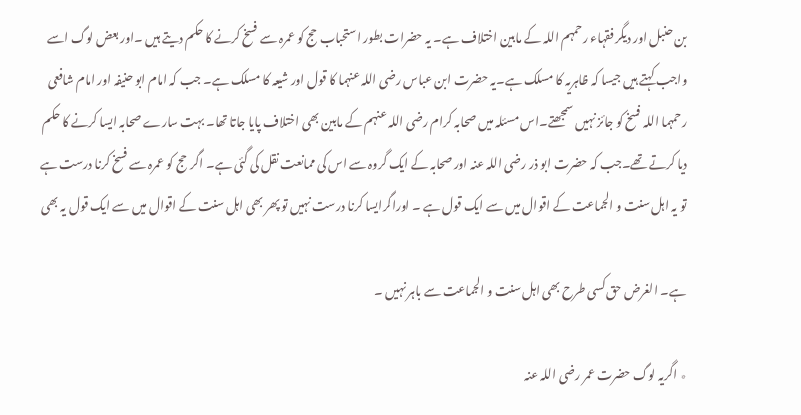بن حنبل اور دیگر فقہاء رحمہم اللہ کے مابین اختلاف ہے۔ یہ حضرات بطور استحباب حج کو عمرہ سے فسخ کرنے کا حکم دیتے ہیں ۔اور بعض لوگ اسے واجب کہتے ہیں جیسا کہ ظاہریہ کا مسلک ہے۔یہ حضرت ابن عباس رضی اللہ عنہما کا قول اور شیعہ کا مسلک ہے۔ جب کہ امام ابو حنیفہ اور امام شافعی رحمہما اللہ فسخ کو جائز نہیں سمجھتے۔اس مسئلہ میں صحابہ کرام رضی اللہ عنہم کے مابین بھی اختلاف پایا جاتا تھا۔ بہت سارے صحابہ ایسا کرنے کا حکم دیا کرتے تھے۔جب کہ حضرت ابو ذر رضی اللہ عنہ اور صحابہ کے ایک گروہ سے اس کی ممانعت نقل کی گئی ہے۔ اگرحج کو عمرہ سے فسخ کرنا درست ہے تو یہ اہل سنت و الجماعت کے اقوال میں سے ایک قول ہے ۔ اوراگرایسا کرنا درست نہیں تو پھر بھی اہل سنت کے اقوال میں سے ایک قول یہ بھی

ہے۔ الغرض حق کسی طرح بھی اہل سنت و الجماعت سے باہر نہیں ۔

٭ اگریہ لوگ حضرت عمر رضی اللہ عنہ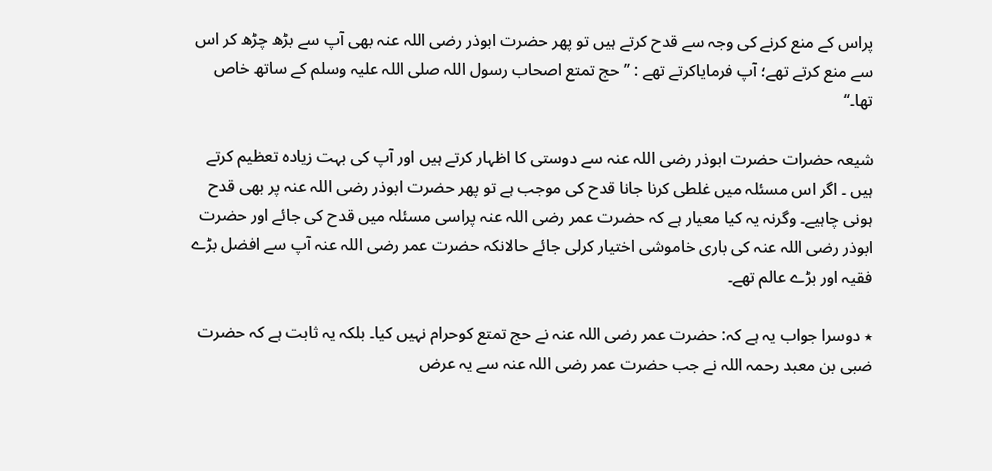پراس کے منع کرنے کی وجہ سے قدح کرتے ہیں تو پھر حضرت ابوذر رضی اللہ عنہ بھی آپ سے بڑھ چڑھ کر اس سے منع کرتے تھے؛ آپ فرمایاکرتے تھے : ’’ حج تمتع اصحاب رسول اللہ صلی اللہ علیہ وسلم کے ساتھ خاص تھا۔‘‘

شیعہ حضرات حضرت ابوذر رضی اللہ عنہ سے دوستی کا اظہار کرتے ہیں اور آپ کی بہت زیادہ تعظیم کرتے ہیں ۔ اگر اس مسئلہ میں غلطی کرنا جانا قدح کی موجب ہے تو پھر حضرت ابوذر رضی اللہ عنہ پر بھی قدح ہونی چاہیے۔ وگرنہ یہ کیا معیار ہے کہ حضرت عمر رضی اللہ عنہ پراسی مسئلہ میں قدح کی جائے اور حضرت ابوذر رضی اللہ عنہ کی باری خاموشی اختیار کرلی جائے حالانکہ حضرت عمر رضی اللہ عنہ آپ سے افضل بڑے فقیہ اور بڑے عالم تھے۔

٭ دوسرا جواب یہ ہے کہ: حضرت عمر رضی اللہ عنہ نے حج تمتع کوحرام نہیں کیا۔ بلکہ یہ ثابت ہے کہ حضرت ضبی بن معبد رحمہ اللہ نے جب حضرت عمر رضی اللہ عنہ سے یہ عرض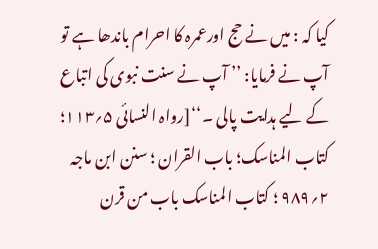کیا کہ : میں نے حج اورعمرہ کا احرام باندھا ہے تو آپ نے فرمایا: ’’ آپ نے سنت نبوی کی اتباع کے لیے ہدایت پالی ۔‘‘[رواہ النسائی ۵؍۱۱۳؛ کتاب المناسک؛ باب القران ؛ سنن ابن ماجہ ۲؍۹۸۹ ؛ کتاب المناسک باب من قرن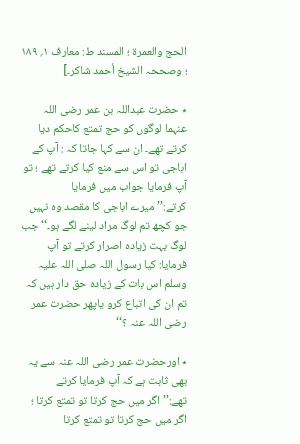الحج والعمرۃ ؛ المسند ط: معارف ۱؍ ۱۸۹ ؛ وصححہ الشیخ أحمد شاکر۔]

٭ حضرت عبداللہ بن عمر رضی اللہ عنہما لوگوں کو حج تمتع کاحکم دیا کرتے تھے۔ ان سے کہا جاتا کہ : آپ کے اباجی تو اس سے منع کیا کرتے تھے ؛ تو آپ فرمایا جواب میں فرمایا کرتے:’’میرے اباجی کا مقصد وہ نہیں جو کچھ تم لوگ مراد لینے لگے ہو۔‘‘جب لوگ بہت زیادہ اصرار کرتے تو آپ فرمایا: کیا رسول اللہ صلی اللہ علیہ وسلم اس بات کے زیادہ حق دار ہیں کہ تم ان کی اتباع کرو یاپھر حضرت عمر رضی اللہ عنہ ؟‘‘

٭ اورحضرت عمر رضی اللہ عنہ سے یہ بھی ثابت ہے کہ آپ فرمایا کرتے تھے:’’اگر میں حج کرتا تو تمتع کرتا ؛ اگر میں حج کرتا تو تمتع کرتا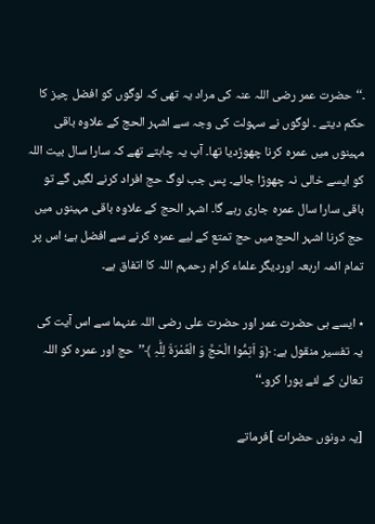۔‘‘حضرت عمر رضی اللہ عنہ کی مراد یہ تھی کہ لوگوں کو افضل چیز کا حکم دیتے ۔ لوگوں نے سہولت کی وجہ سے اشہر الحج کے علاوہ باقی مہینوں میں عمرہ کرنا چھوڑدیا تھا۔ آپ یہ چاہتے تھے کہ سارا سال بیت اللہ کو ایسے خالی نہ چھوڑا جائے۔ پس جب لوگ حج افراد کرنے لگیں گے تو باقی سارا سال عمرہ جاری رہے گا۔ اشہر الحج کے علاوہ باقی مہینوں میں حج کرنا اشہر الحج میں حج تمتع کے لیے عمرہ کرنے سے افضل ہے؛ اس پر تمام ائمہ اربعہ اوردیگر علماء کرام رحمہم اللہ کا اتفاق ہے۔

٭ ایسے ہی حضرت عمر اور حضرت علی رضی اللہ عنہما سے اس آیت کی یہ تفسیر منقول ہے: ﴿وَ اَتِمُّوا الْحَجَّ وَ الْعُمْرَۃَ لِلّٰہِ ﴾’’حج اور عمرہ کو اللہ تعالیٰ کے لئے پورا کرو۔‘‘

[یہ دونوں حضرات ]فرماتے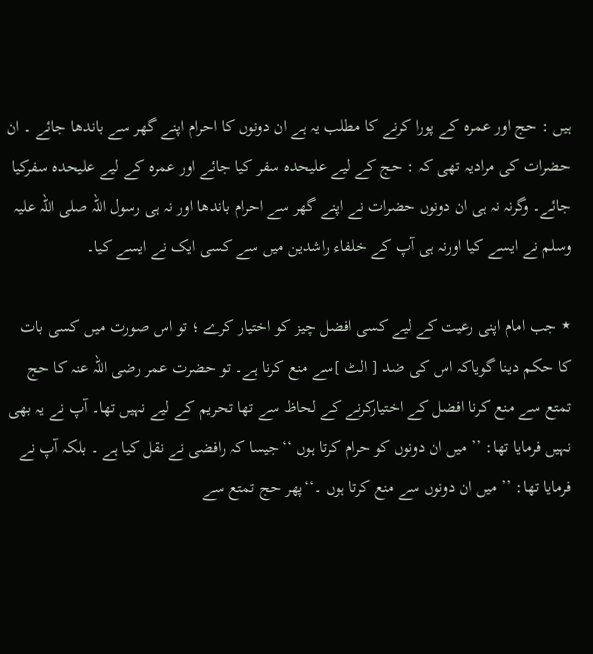ہیں : حج اور عمرہ کے پورا کرنے کا مطلب یہ ہے ان دونوں کا احرام اپنے گھر سے باندھا جائے ۔ ان حضرات کی مرادیہ تھی کہ : حج کے لیے علیحدہ سفر کیا جائے اور عمرہ کے لیے علیحدہ سفرکیا جائے۔ وگرنہ نہ ہی ان دونوں حضرات نے اپنے گھر سے احرام باندھا اور نہ ہی رسول اللہ صلی اللہ علیہ وسلم نے ایسے کیا اورنہ ہی آپ کے خلفاء راشدین میں سے کسی ایک نے ایسے کیا۔

٭ جب امام اپنی رعیت کے لیے کسی افضل چیز کو اختیار کرے ؛ تو اس صورت میں کسی بات کا حکم دینا گویاکہ اس کی ضد [ الٹ ]سے منع کرنا ہے۔ تو حضرت عمر رضی اللہ عنہ کا حج تمتع سے منع کرنا افضل کے اختیارکرنے کے لحاظ سے تھا تحریم کے لیے نہیں تھا۔ آپ نے یہ بھی نہیں فرمایا تھا: ’’ میں ان دونوں کو حرام کرتا ہوں ‘‘جیسا کہ رافضی نے نقل کیا ہے ۔ بلکہ آپ نے فرمایا تھا: ’’ میں ان دونوں سے منع کرتا ہوں ۔‘‘پھر حج تمتع سے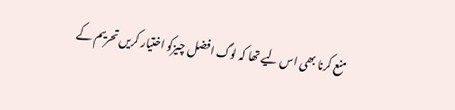منع کرنا بھی اس لیے تھا کہ لوگ افضل چیزکو اختیار کریں تحریم کے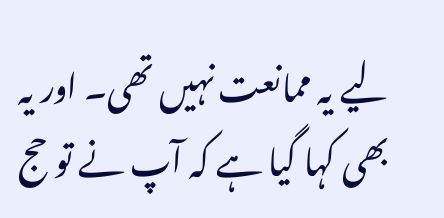لیے یہ ممانعت نہیں تھی۔ اور یہ بھی کہا گیا ہے کہ آپ نے تو حج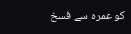کو عمرہ سے فسخ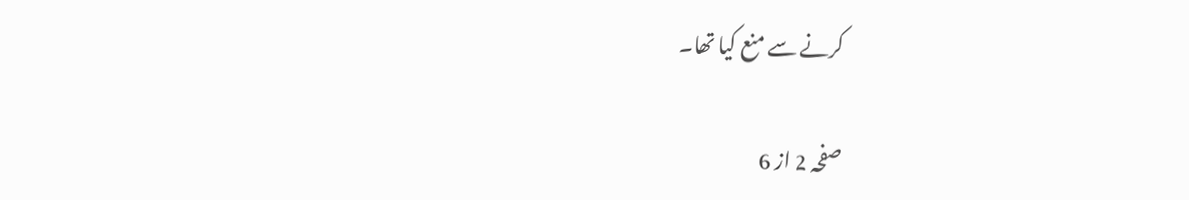کرنے سے منع کیا تھا۔

صفحہ 2 از 6